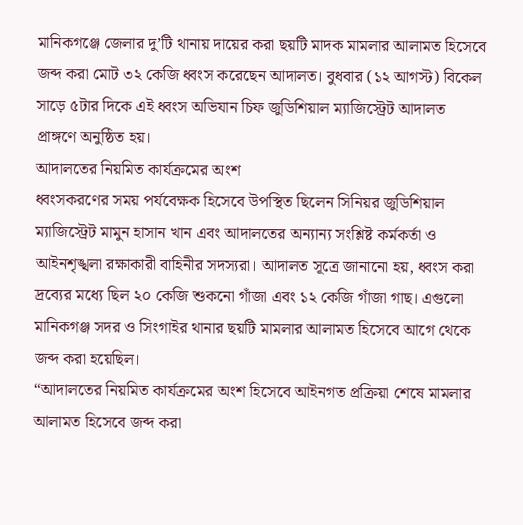মানিকগঞ্জে জেলার দু’টি থানায় দায়ের করা ছয়টি মাদক মামলার আলামত হিসেবে জব্দ করা মোট ৩২ কেজি ধ্বংস করেছেন আদালত। বুধবার (১২ আগস্ট) বিকেল সাড়ে ৫টার দিকে এই ধ্বংস অভিযান চিফ জুডিশিয়াল ম্যাজিস্ট্রেট আদালত প্রাঙ্গণে অনুষ্ঠিত হয়।
আদালতের নিয়মিত কার্যক্রমের অংশ
ধ্বংসকরণের সময় পর্যবেক্ষক হিসেবে উপস্থিত ছিলেন সিনিয়র জুডিশিয়াল ম্যাজিস্ট্রেট মামুন হাসান খান এবং আদালতের অন্যান্য সংশ্লিষ্ট কর্মকর্তা ও আইনশৃঙ্খলা রক্ষাকারী বাহিনীর সদস্যরা। আদালত সূত্রে জানানো হয়, ধ্বংস করা দ্রব্যের মধ্যে ছিল ২০ কেজি শুকনো গাঁজা এবং ১২ কেজি গাঁজা গাছ। এগুলো মানিকগঞ্জ সদর ও সিংগাইর থানার ছয়টি মামলার আলামত হিসেবে আগে থেকে জব্দ করা হয়েছিল।
“আদালতের নিয়মিত কার্যক্রমের অংশ হিসেবে আইনগত প্রক্রিয়া শেষে মামলার আলামত হিসেবে জব্দ করা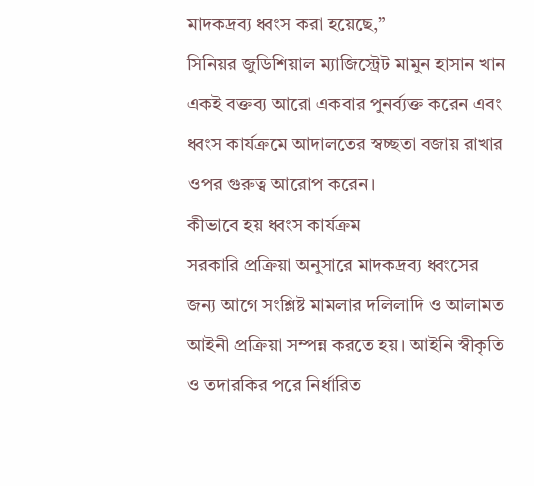মাদকদ্রব্য ধ্বংস করা হয়েছে,”
সিনিয়র জুডিশিয়াল ম্যাজিস্ট্রেট মামুন হাসান খান একই বক্তব্য আরো একবার পুনর্ব্যক্ত করেন এবং ধ্বংস কার্যক্রমে আদালতের স্বচ্ছতা বজায় রাখার ওপর গুরুত্ব আরোপ করেন।
কীভাবে হয় ধ্বংস কার্যক্রম
সরকারি প্রক্রিয়া অনুসারে মাদকদ্রব্য ধ্বংসের জন্য আগে সংশ্লিষ্ট মামলার দলিলাদি ও আলামত আইনী প্রক্রিয়া সম্পন্ন করতে হয়। আইনি স্বীকৃতি ও তদারকির পরে নির্ধারিত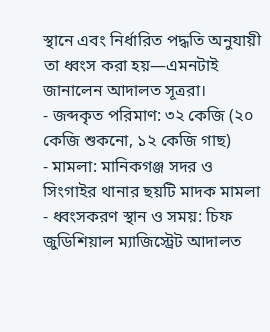স্থানে এবং নির্ধারিত পদ্ধতি অনুযায়ী তা ধ্বংস করা হয়—এমনটাই জানালেন আদালত সূত্ররা।
- জব্দকৃত পরিমাণ: ৩২ কেজি (২০ কেজি শুকনো, ১২ কেজি গাছ)
- মামলা: মানিকগঞ্জ সদর ও সিংগাইর থানার ছয়টি মাদক মামলা
- ধ্বংসকরণ স্থান ও সময়: চিফ জুডিশিয়াল ম্যাজিস্ট্রেট আদালত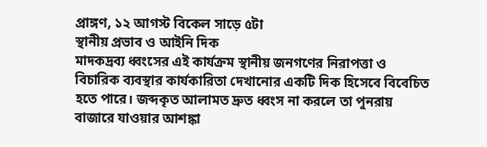প্রাঙ্গণ, ১২ আগস্ট বিকেল সাড়ে ৫টা
স্থানীয় প্রভাব ও আইনি দিক
মাদকদ্রব্য ধ্বংসের এই কার্যক্রম স্থানীয় জনগণের নিরাপত্তা ও বিচারিক ব্যবস্থার কার্যকারিতা দেখানোর একটি দিক হিসেবে বিবেচিত হতে পারে। জব্দকৃত আলামত দ্রুত ধ্বংস না করলে তা পুনরায় বাজারে যাওয়ার আশঙ্কা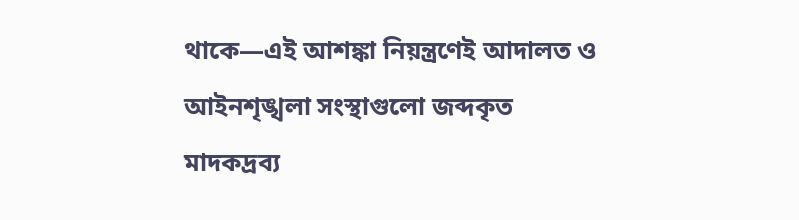থাকে—এই আশঙ্কা নিয়ন্ত্রণেই আদালত ও আইনশৃঙ্খলা সংস্থাগুলো জব্দকৃত মাদকদ্রব্য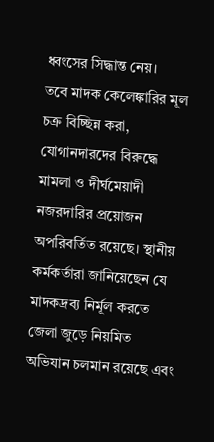ধ্বংসের সিদ্ধান্ত নেয়।
তবে মাদক কেলেঙ্কারির মূল চক্র বিচ্ছিন্ন করা, যোগানদারদের বিরুদ্ধে মামলা ও দীর্ঘমেয়াদী নজরদারির প্রয়োজন অপরিবর্তিত রয়েছে। স্থানীয় কর্মকর্তারা জানিয়েছেন যে মাদকদ্রব্য নির্মূল করতে জেলা জুড়ে নিয়মিত অভিযান চলমান রয়েছে এবং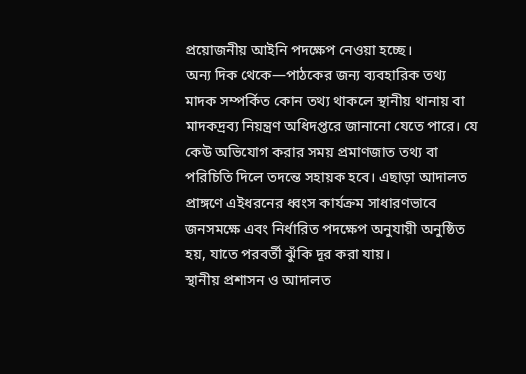প্রয়োজনীয় আইনি পদক্ষেপ নেওয়া হচ্ছে।
অন্য দিক থেকে—পাঠকের জন্য ব্যবহারিক তথ্য
মাদক সম্পর্কিত কোন তথ্য থাকলে স্থানীয় থানায় বা মাদকদ্রব্য নিয়ন্ত্রণ অধিদপ্তরে জানানো যেতে পারে। যে কেউ অভিযোগ করার সময় প্রমাণজাত তথ্য বা পরিচিতি দিলে তদন্তে সহায়ক হবে। এছাড়া আদালত প্রাঙ্গণে এইধরনের ধ্বংস কার্যক্রম সাধারণভাবে জনসমক্ষে এবং নির্ধারিত পদক্ষেপ অনুযায়ী অনুষ্ঠিত হয়, যাতে পরবর্তী ঝুঁকি দূর করা যায়।
স্থানীয় প্রশাসন ও আদালত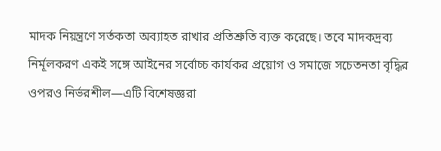মাদক নিয়ন্ত্রণে সর্তকতা অব্যাহত রাখার প্রতিশ্রুতি ব্যক্ত করেছে। তবে মাদকদ্রব্য নির্মূলকরণ একই সঙ্গে আইনের সর্বোচ্চ কার্যকর প্রয়োগ ও সমাজে সচেতনতা বৃদ্ধির ওপরও নির্ভরশীল—এটি বিশেষজ্ঞরা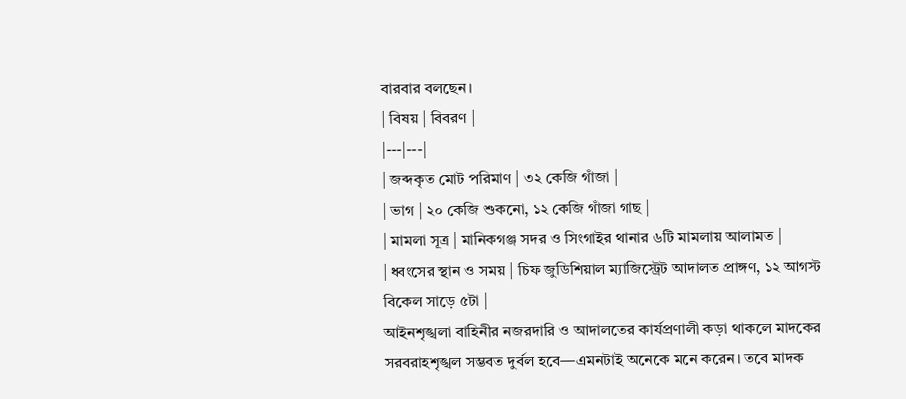বারবার বলছেন।
| বিষয় | বিবরণ |
|---|---|
| জব্দকৃত মোট পরিমাণ | ৩২ কেজি গাঁজা |
| ভাগ | ২০ কেজি শুকনো, ১২ কেজি গাঁজা গাছ |
| মামলা সূত্র | মানিকগঞ্জ সদর ও সিংগাইর থানার ৬টি মামলায় আলামত |
| ধ্বংসের স্থান ও সময় | চিফ জুডিশিয়াল ম্যাজিস্ট্রেট আদালত প্রাঙ্গণ, ১২ আগস্ট বিকেল সাড়ে ৫টা |
আইনশৃঙ্খলা বাহিনীর নজরদারি ও আদালতের কার্যপ্রণালী কড়া থাকলে মাদকের সরবরাহশৃঙ্খল সম্ভবত দুর্বল হবে—এমনটাই অনেকে মনে করেন। তবে মাদক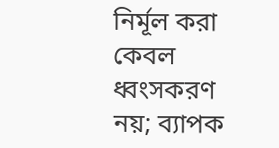নির্মূল করা কেবল ধ্বংসকরণ নয়; ব্যাপক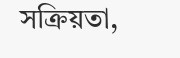সক্রিয়তা,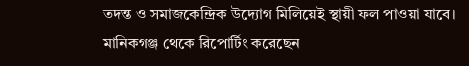তদন্ত ও সমাজকেন্দ্রিক উদ্যোগ মিলিয়েই স্থায়ী ফল পাওয়া যাবে।
মানিকগঞ্জ থেকে রিপোর্টিং করেছেন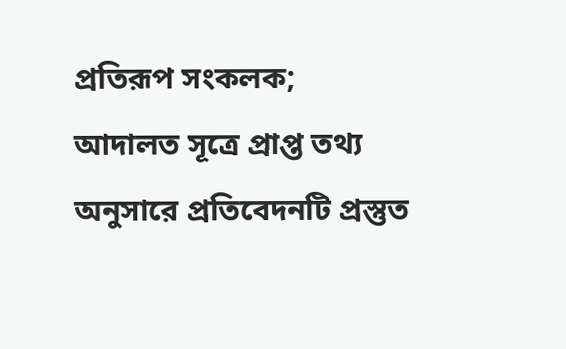প্রতিরূপ সংকলক; আদালত সূত্রে প্রাপ্ত তথ্য অনুসারে প্রতিবেদনটি প্রস্তুত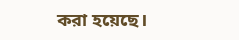করা হয়েছে।